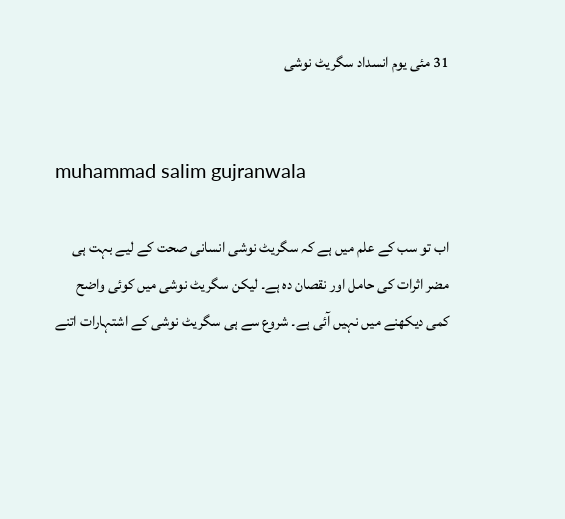31 مئی یوم انسداد سگریٹ نوشی


muhammad salim gujranwala

اب تو سب کے علم میں ہے کہ سگریٹ نوشی انسانی صحت کے لیے بہت ہی مضر اثرات کی حامل اور نقصان دہ ہے۔ لیکن سگریٹ نوشی میں کوئی واضح کمی دیکھنے میں نہیں آئی ہے۔ شروع سے ہی سگریٹ نوشی کے اشتہارات اتنے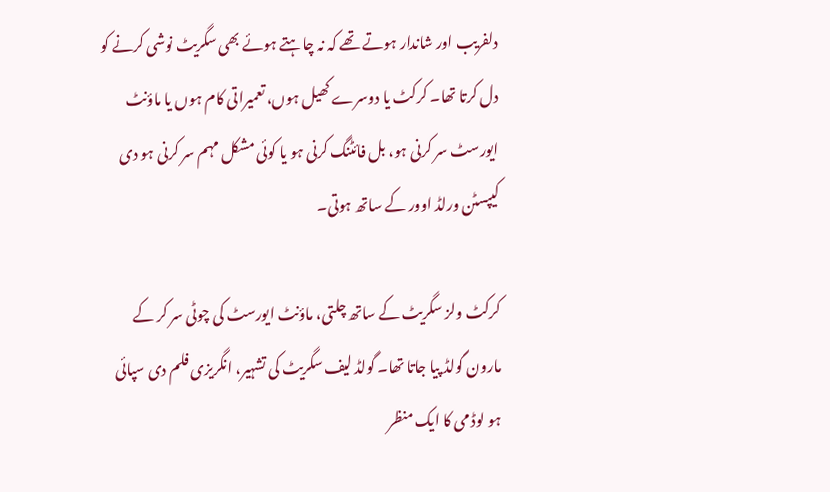دلفریب اور شاندار ہوتے تھے کہ نہ چاہتے ہوئے بھی سگریٹ نوشی کرنے کو دل کرتا تھا۔ کرکٹ یا دوسرے کھیل ہوں، تعمیراتی کام ہوں یا ماؤنٹ ایورسٹ سر کرنی ہو، بل فائٹنگ کرنی ہو یا کوئی مشکل مہم سر کرنی ہو دی کیپسٹن ورلڈ اوور کے ساتھ ہوتی۔

کرکٹ ولز سگریٹ کے ساتھ چلتی، ماؤنٹ ایورسٹ کی چوٹی سر کر کے مارون گولڈ پیا جاتا تھا۔ گولڈ لیف سگریٹ کی تشہیر، انگریزی فلم دی سپائی ہو لوڈ می کا ایک منظر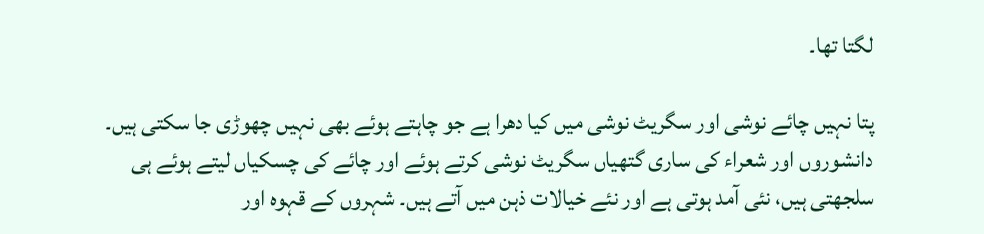لگتا تھا۔

پتا نہیں چائے نوشی اور سگریٹ نوشی میں کیا دھرا ہے جو چاہتے ہوئے بھی نہیں چھوڑی جا سکتی ہیں۔ دانشوروں اور شعراء کی ساری گتھیاں سگریٹ نوشی کرتے ہوئے اور چائے کی چسکیاں لیتے ہوئے ہی سلجھتی ہیں، نئی آمد ہوتی ہے اور نئے خیالات ذہن میں آتے ہیں۔ شہروں کے قہوہ اور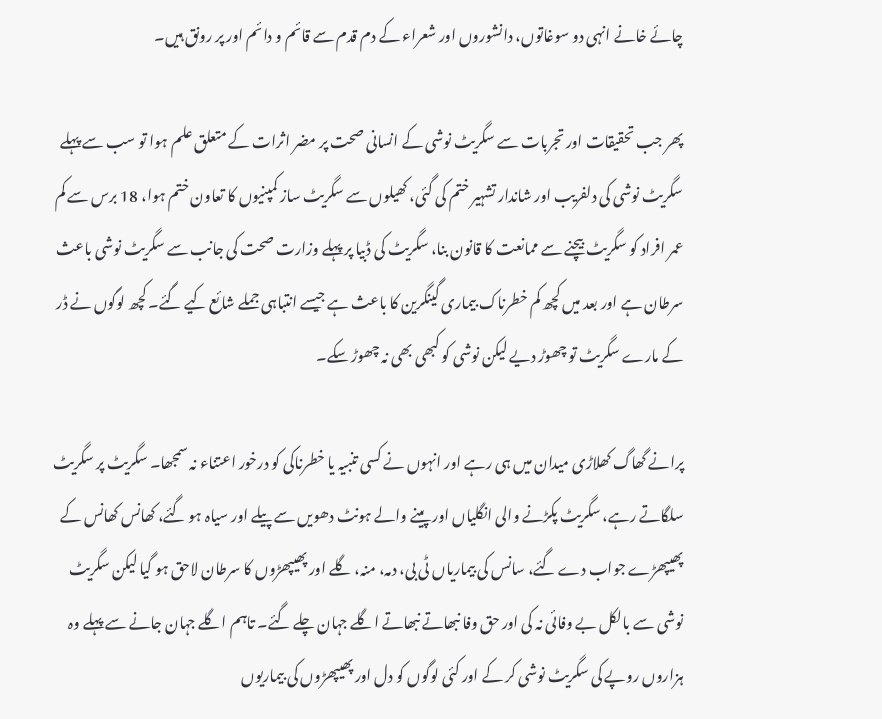چائے خانے انہی دو سوغاتوں، دانشوروں اور شعراء کے دم قدم سے قائم و دائم اور پر رونق ہیں۔

پھر جب تحقیقات اور تجربات سے سگریٹ نوشی کے انسانی صحت پر مضر اثرات کے متعلق علم ہوا تو سب سے پہلے سگریٹ نوشی کی دلفریب اور شاندار تشہیر ختم کی گئی، کھیلوں سے سگریٹ ساز کمپنیوں کا تعاون ختم ہوا، 18 برس سے کم عمر افراد کو سگریٹ بیچنے سے ممانعت کا قانون بنا، سگریٹ کی ڈبیا پر پہلے وزارت صحت کی جانب سے سگریٹ نوشی باعث سرطان ہے اور بعد میں کچھ کم خطرناک بیماری گینگرین کا باعث ہے جیسے انتباہی جملے شائع کیے گئے۔ کچھ لوگوں نے ڈر کے مارے سگریٹ تو چھوڑ دیے لیکن نوشی کو کبھی بھی نہ چھوڑ سکے۔

پرانے گھاگ کھلاڑی میدان میں ہی رہے اور انہوں نے کسی تنبیہ یا خطرناکی کو درخور اعتناء نہ سمجھا۔ سگریٹ پر سگریٹ سلگاتے رہے، سگریٹ پکڑنے والی انگلیاں اور پینے والے ہونٹ دھویں سے پیلے اور سیاہ ہو گئے، کھانس کھانس کے پھیپھڑے جواب دے گئے، سانس کی بیماریاں ٹی بی، دمہ، منہ، گلے اور پھیپھڑوں کا سرطان لاحق ہو گیا لیکن سگریٹ نوشی سے بالکل بے وفائی نہ کی اور حق وفا نبھاتے نبھاتے اگلے جہان چلے گئے۔ تاہم اگلے جہان جانے سے پہلے وہ ہزاروں روپے کی سگریٹ نوشی کر کے اور کئی لوگوں کو دل اور پھیپھڑوں کی بیماریوں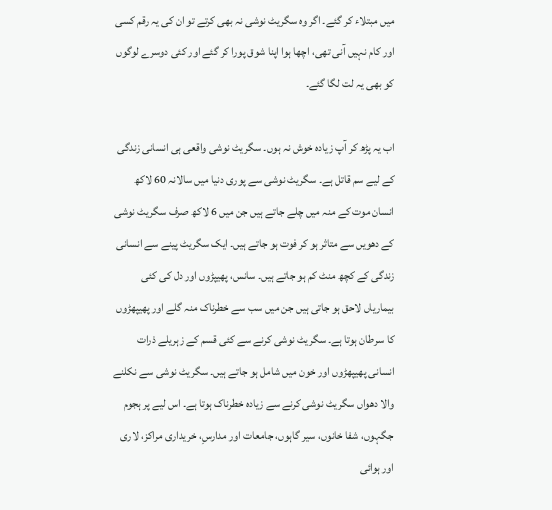میں مبتلاء کر گئے۔ اگر وہ سگریٹ نوشی نہ بھی کرتے تو ان کی یہ رقم کسی اور کام نہیں آنی تھی، اچھا ہوا اپنا شوق پورا کر گئے اور کئی دوسرے لوگوں کو بھی یہ لت لگا گئے۔

اب یہ پڑھ کر آپ زیادہ خوش نہ ہوں۔ سگریٹ نوشی واقعی ہی انسانی زندگی کے لیے سم قاتل ہے۔ سگریٹ نوشی سے پوری دنیا میں سالانہ 60 لاکھ انسان موت کے منہ میں چلے جاتے ہیں جن میں 6 لاکھ صرف سگریٹ نوشی کے دھویں سے متاثر ہو کر فوت ہو جاتے ہیں۔ ایک سگریٹ پینے سے انسانی زندگی کے کچھ منٹ کم ہو جاتے ہیں۔ سانس، پھیپڑوں اور دل کی کئی بیماریاں لاحق ہو جاتی ہیں جن میں سب سے خطرناک منہ گلے اور پھیپھڑوں کا سرطان ہوتا ہے۔ سگریٹ نوشی کرنے سے کئی قسم کے زہریلے ذرات انسانی پھیپھڑوں اور خون میں شامل ہو جاتے ہیں۔ سگریٹ نوشی سے نکلنے والا دھواں سگریٹ نوشی کرنے سے زیادہ خطرناک ہوتا ہے۔ اس لیے پر ہجوم جگہوں، شفا خانوں، سیر گاہوں، جامعات اور مدارسِ، خریداری مراکز، لاری اور ہوائی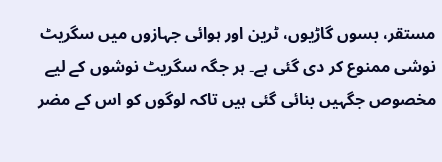مستقر، بسوں گاڑیوں، ٹرین اور ہوائی جہازوں میں سگریٹ نوشی ممنوع کر دی گئی ہے۔ ہر جگہ سگریٹ نوشوں کے لیے مخصوص جگہیں بنائی گئی ہیں تاکہ لوگوں کو اس کے مضر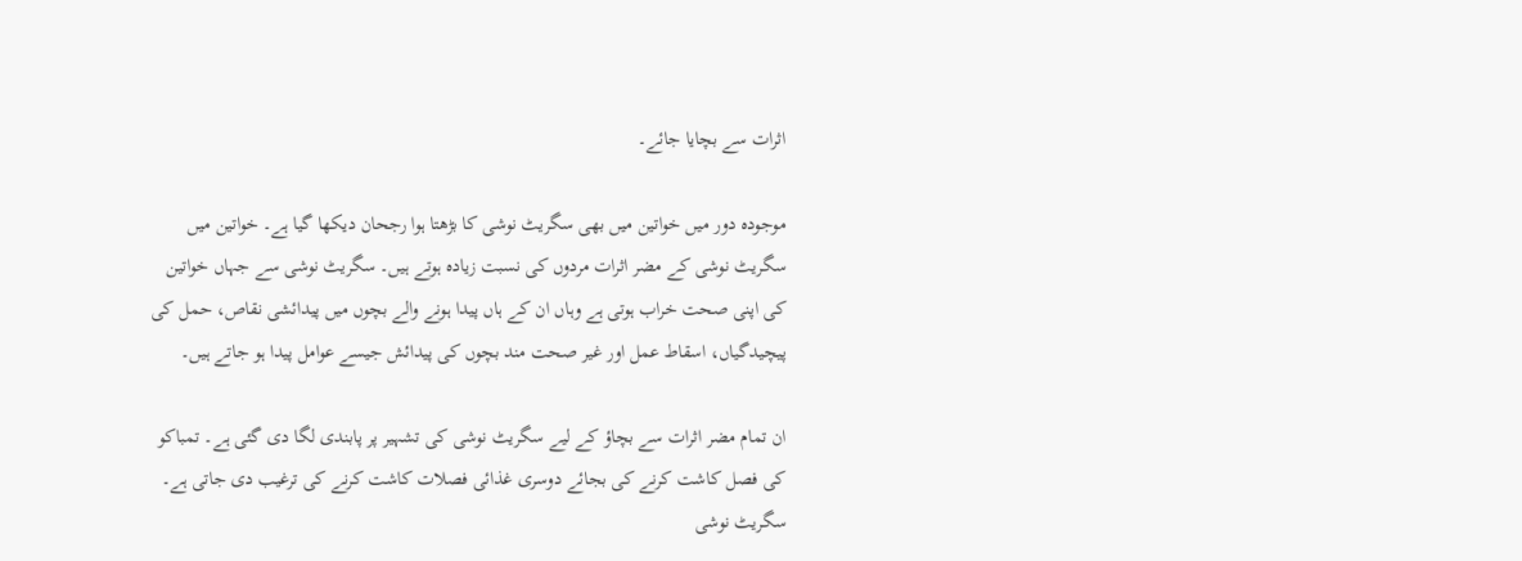اثرات سے بچایا جائے۔

موجودہ دور میں خواتین میں بھی سگریٹ نوشی کا بڑھتا ہوا رجحان دیکھا گیا ہے۔ خواتین میں سگریٹ نوشی کے مضر اثرات مردوں کی نسبت زیادہ ہوتے ہیں۔ سگریٹ نوشی سے جہاں خواتین کی اپنی صحت خراب ہوتی ہے وہاں ان کے ہاں پیدا ہونے والے بچوں میں پیدائشی نقاص، حمل کی پیچیدگیاں، اسقاط عمل اور غیر صحت مند بچوں کی پیدائش جیسے عوامل پیدا ہو جاتے ہیں۔

ان تمام مضر اثرات سے بچاؤ کے لیے سگریٹ نوشی کی تشہیر پر پابندی لگا دی گئی ہے۔ تمباکو کی فصل کاشت کرنے کی بجائے دوسری غذائی فصلات کاشت کرنے کی ترغیب دی جاتی ہے۔ سگریٹ نوشی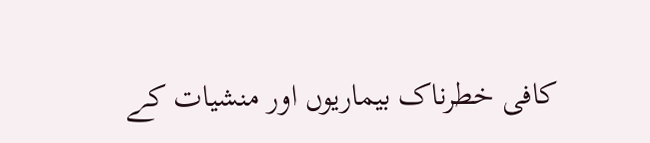کافی خطرناک بیماریوں اور منشیات کے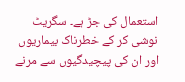استعمال کی جڑ ہے۔ سگریٹ نوشی کر کے خطرناک بیماریوں اور ان کی پیچیدگیوں سے مرنے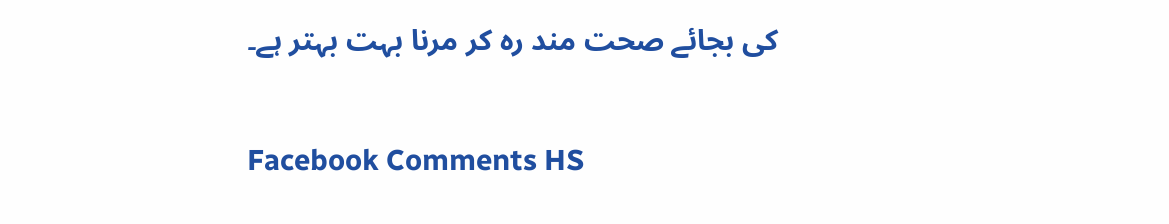کی بجائے صحت مند رہ کر مرنا بہت بہتر ہے۔

Facebook Comments HS